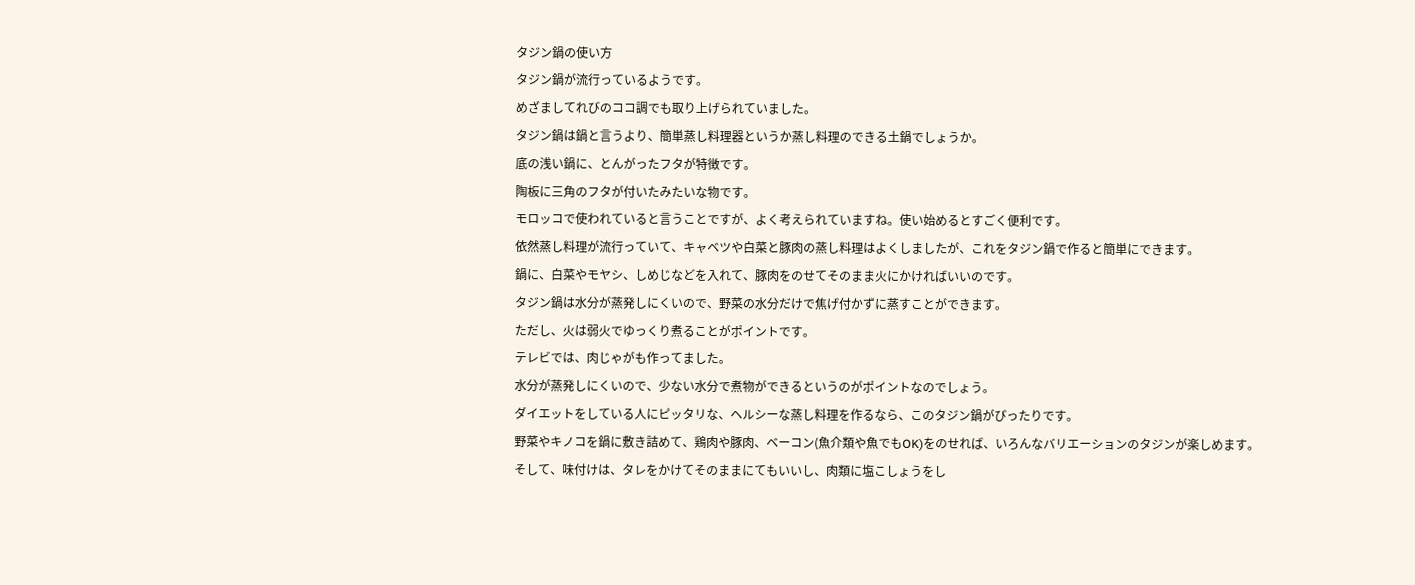タジン鍋の使い方
タジン鍋が流行っているようです。
めざましてれびのココ調でも取り上げられていました。
タジン鍋は鍋と言うより、簡単蒸し料理器というか蒸し料理のできる土鍋でしょうか。
底の浅い鍋に、とんがったフタが特徴です。
陶板に三角のフタが付いたみたいな物です。
モロッコで使われていると言うことですが、よく考えられていますね。使い始めるとすごく便利です。
依然蒸し料理が流行っていて、キャベツや白菜と豚肉の蒸し料理はよくしましたが、これをタジン鍋で作ると簡単にできます。
鍋に、白菜やモヤシ、しめじなどを入れて、豚肉をのせてそのまま火にかければいいのです。
タジン鍋は水分が蒸発しにくいので、野菜の水分だけで焦げ付かずに蒸すことができます。
ただし、火は弱火でゆっくり煮ることがポイントです。
テレビでは、肉じゃがも作ってました。
水分が蒸発しにくいので、少ない水分で煮物ができるというのがポイントなのでしょう。
ダイエットをしている人にピッタリな、ヘルシーな蒸し料理を作るなら、このタジン鍋がぴったりです。
野菜やキノコを鍋に敷き詰めて、鶏肉や豚肉、ベーコン(魚介類や魚でもOK)をのせれば、いろんなバリエーションのタジンが楽しめます。
そして、味付けは、タレをかけてそのままにてもいいし、肉類に塩こしょうをし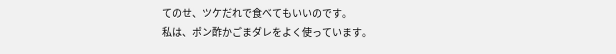てのせ、ツケだれで食べてもいいのです。
私は、ポン酢かごまダレをよく使っています。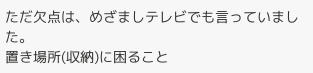ただ欠点は、めざましテレビでも言っていました。
置き場所(収納)に困ること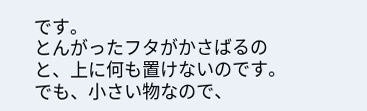です。
とんがったフタがかさばるのと、上に何も置けないのです。
でも、小さい物なので、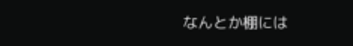なんとか棚には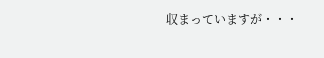収まっていますが・・・